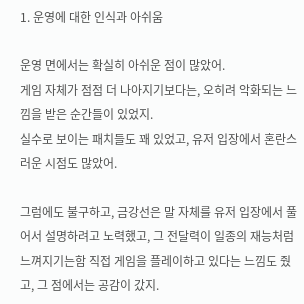1. 운영에 대한 인식과 아쉬움

운영 면에서는 확실히 아쉬운 점이 많았어.
게임 자체가 점점 더 나아지기보다는, 오히려 악화되는 느낌을 받은 순간들이 있었지.
실수로 보이는 패치들도 꽤 있었고, 유저 입장에서 혼란스러운 시점도 많았어.

그럼에도 불구하고, 금강선은 말 자체를 유저 입장에서 풀어서 설명하려고 노력했고, 그 전달력이 일종의 재능처럼 느껴지기는함 직접 게임을 플레이하고 있다는 느낌도 줬고, 그 점에서는 공감이 갔지.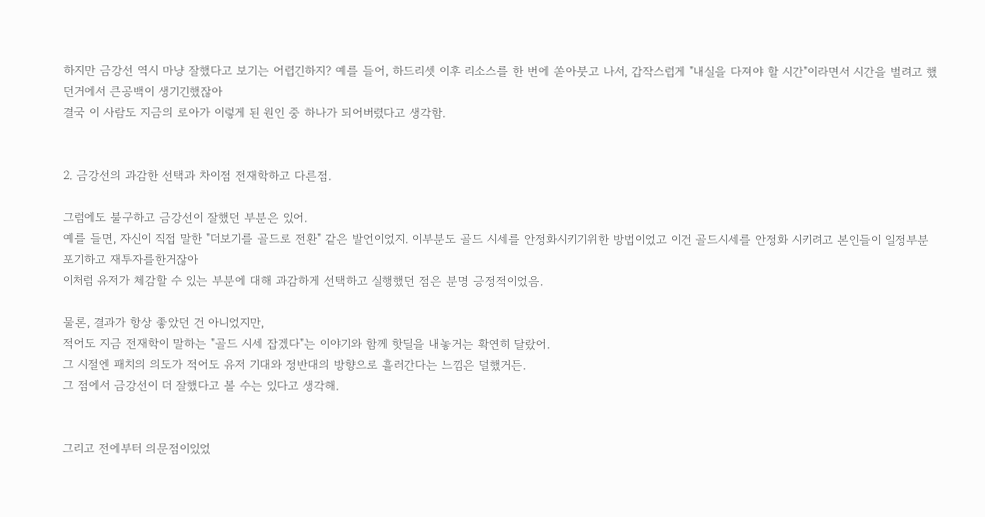하지만 금강선 역시 마냥 잘했다고 보기는 어렵긴하지? 예를 들어, 하드리셋 이후 리소스를 한 번에 쏟아붓고 나서, 갑작스럽게 "내실을 다져야 할 시간"이라면서 시간을 벌려고 했던거에서 큰공백이 생기긴했잖아
결국 이 사람도 지금의 로아가 이렇게 된 원인 중 하나가 되어버렸다고 생각함.


2. 금강선의 과감한 선택과 차이점 전재학하고 다른점.

그럼에도 불구하고 금강선이 잘했던 부분은 있어.
예를 들면, 자신이 직접 말한 "더보기를 골드로 전환" 같은 발언이었지. 이부분도 골드 시세를 안정화시키기위한 방법이었고 이건 골드시세를 안정화 시키려고 본인들이 일정부분 포기하고 재투자를한거잖아
이처럼 유저가 체감할 수 있는 부분에 대해 과감하게 선택하고 실행했던 점은 분명 긍정적이었음.

물론, 결과가 항상 좋았던 건 아니었지만,
적어도 지금 전재학이 말하는 "골드 시세 잡겠다"는 이야기와 함께 핫딜을 내놓거는 확연히 달랐어.
그 시절엔 패치의 의도가 적어도 유저 기대와 정반대의 방향으로 흘러간다는 느낌은 덜했거든.
그 점에서 금강선이 더 잘했다고 볼 수는 있다고 생각해.


그리고 전에부터 의문점이있었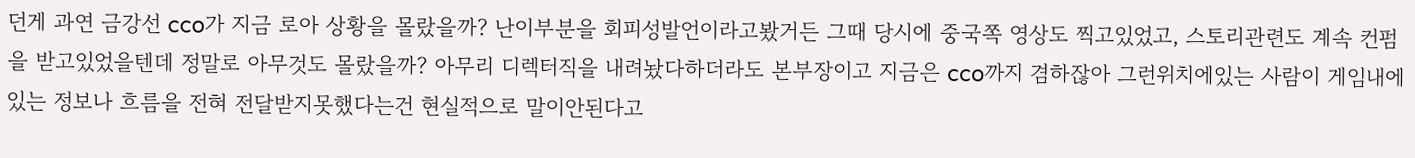던게 과연 금강선 cco가 지금 로아 상황을 몰랐을까? 난이부분을 회피성발언이라고봤거든 그때 당시에 중국쪽 영상도 찍고있었고, 스토리관련도 계속 컨펌을 받고있었을텐데 정말로 아무것도 몰랐을까? 아무리 디렉터직을 내려놨다하더라도 본부장이고 지금은 cco까지 겸하잖아 그런위치에있는 사람이 게임내에있는 정보나 흐름을 전혀 전달받지못했다는건 현실적으로 말이안된다고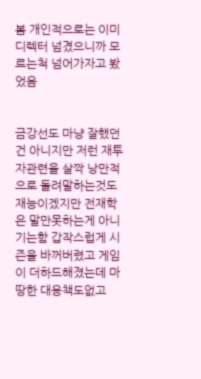봄 개인적으로는 이미 디렉터 넘겼으니까 모르는척 넘어가자고 봤었음


금강선도 마냥 잘했던건 아니지만 저런 재투자관련을 살짝 낭만적으로 돌려말하는것도 재능이겠지만 전재학은 말만못하는게 아니기는함 갑작스럽게 시즌을 바꺼버렸고 게임이 더하드해졌는데 마땅한 대응책도없고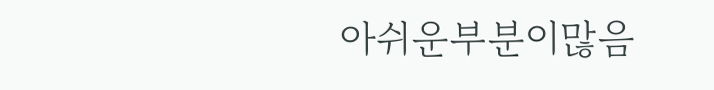아쉬운부분이많음